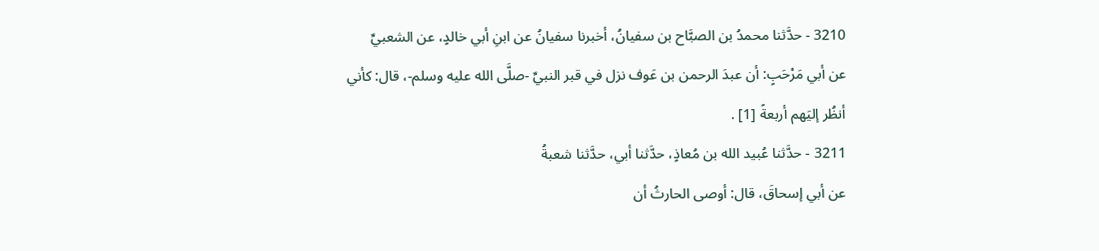3210 - حدَّثنا محمدُ بن الصبَّاح بن سفيانُ، أخبرنا سفيانُ عن ابنِ أبي خالدٍ، عن الشعبيِّ
عن أبي مَرْحَبٍ: أن عبدَ الرحمن بن عَوف نزل في قبر النبيِّ -صلَّى الله عليه وسلم-، قال: كأني أنظُر إليَهم أربعةً [1] .
3211 - حدَّثنا عُبيد الله بن مُعاذٍ، حدَّثنا أبي، حدَّثنا شعبةُ
عن أبي إسحاقَ، قال: أوصى الحارثُ أن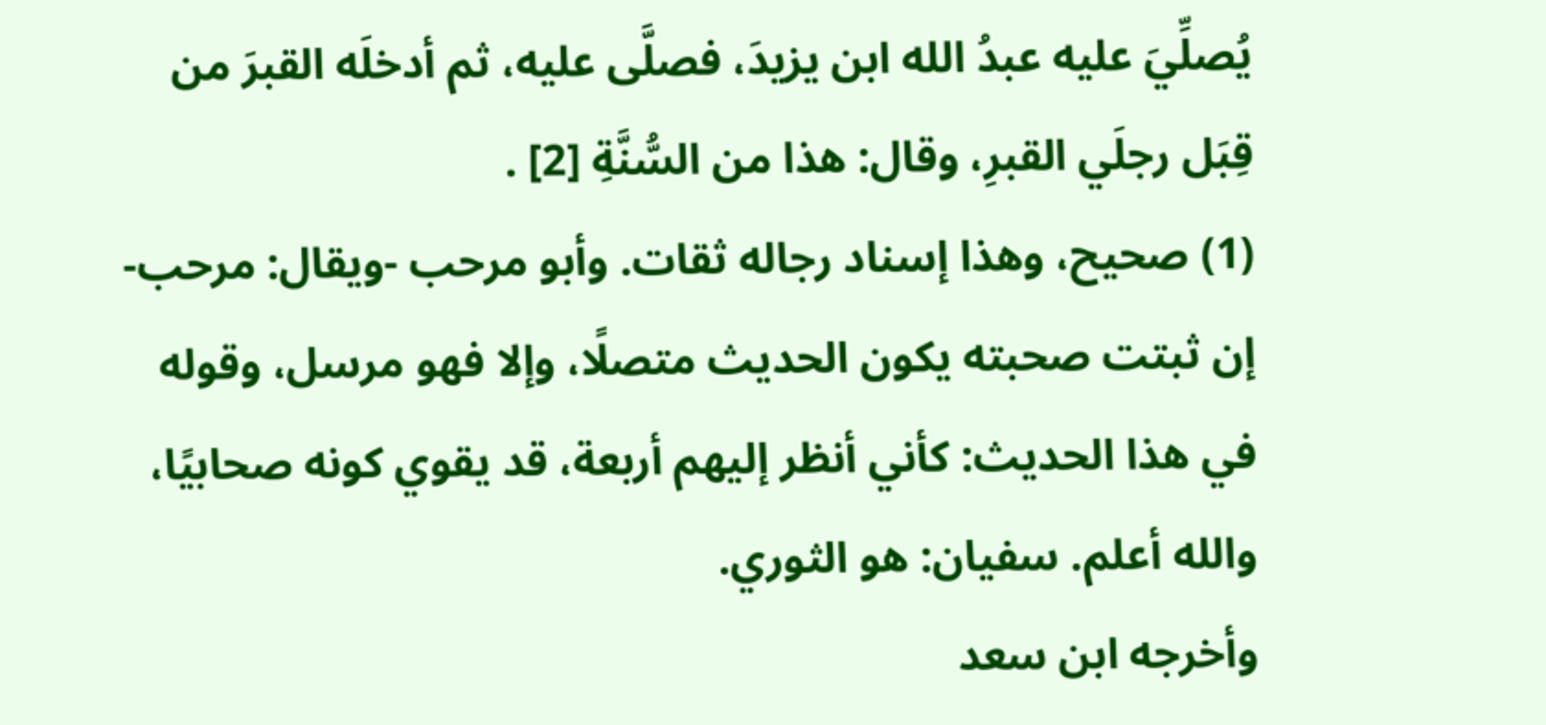يُصلِّيَ عليه عبدُ الله ابن يزيدَ، فصلَّى عليه، ثم أدخلَه القبرَ من قِبَل رجلَي القبرِ، وقال: هذا من السُّنَّةِ [2] .
(1) صحيح، وهذا إسناد رجاله ثقات. وأبو مرحب -ويقال: مرحب- إن ثبتت صحبته يكون الحديث متصلًا، وإلا فهو مرسل، وقوله في هذا الحديث: كأني أنظر إليهم أربعة، قد يقوي كونه صحابيًا، والله أعلم. سفيان: هو الثوري.
وأخرجه ابن سعد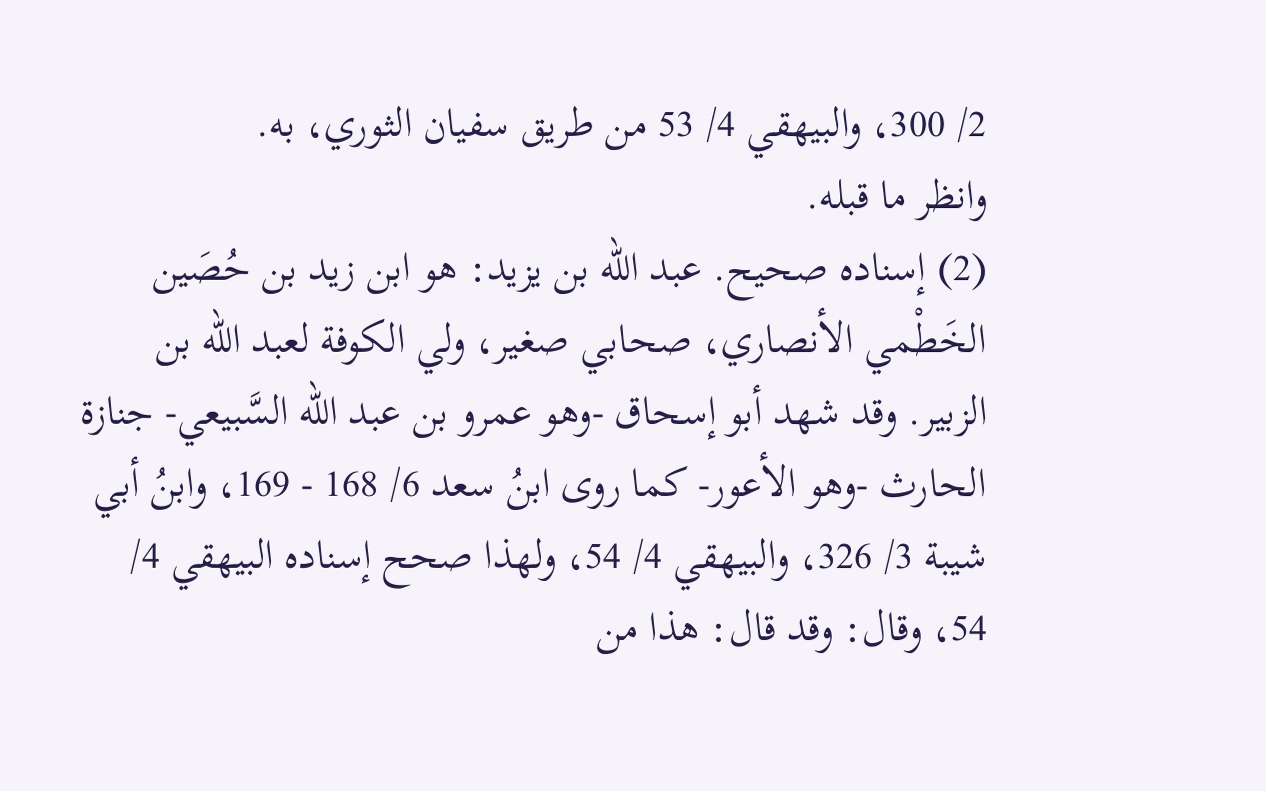2/ 300، والبيهقي 4/ 53 من طريق سفيان الثوري، به.
وانظر ما قبله.
(2) إسناده صحيح. عبد الله بن يزيد: هو ابن زيد بن حُصَين الخَطْمي الأنصاري، صحابي صغير، ولي الكوفة لعبد الله بن الزبير. وقد شهد أبو إسحاق -وهو عمرو بن عبد الله السَّبيعي- جنازة الحارث -وهو الأعور- كما روى ابنُ سعد 6/ 168 - 169، وابنُ أبي شيبة 3/ 326، والبيهقي 4/ 54، ولهذا صحح إسناده البيهقي 4/ 54، وقال: وقد قال: هذا من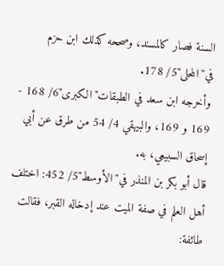السنة فصار كالمسند، وصححه كذلك ابن حزم في"المحلى"5/ 178.
وأخرجه ابن سعد في الطبقات"الكبرى"6/ 168 - 169 و 169، والبيهقي 4/ 54 من طرق عن أبي إسحاق السبيعي، به.
قال أبو بكر بن المنذر في"الأوسط"5/ 452: اختلف أهل العلم في صفة الميت عند إدخاله القبر، فقالت طائفة: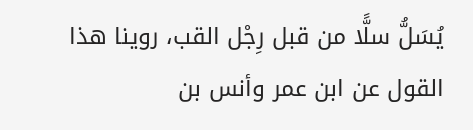يُسَلُّ سلًّا من قبل رِجْل القب، روينا هذا القول عن ابن عمر وأنس بن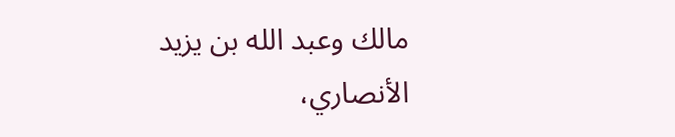مالك وعبد الله بن يزيد الأنصاري،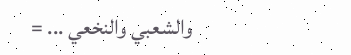والشعبي والنخعي ... =